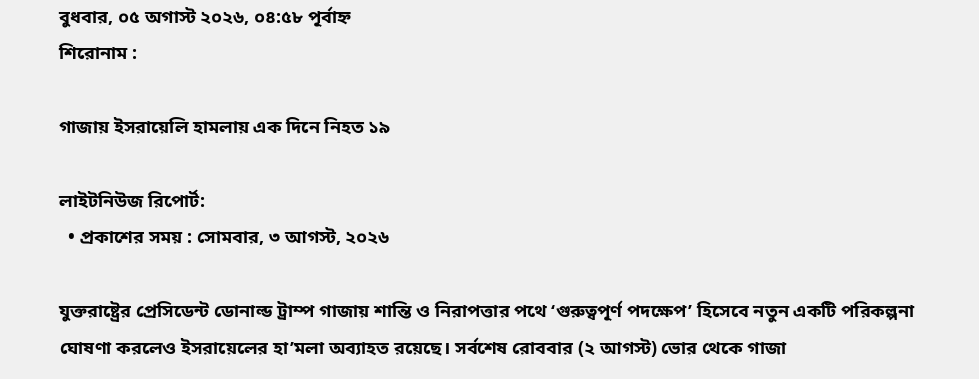বুধবার, ০৫ অগাস্ট ২০২৬, ০৪:৫৮ পূর্বাহ্ন
শিরোনাম :

গাজায় ইসরায়েলি হামলায় এক দিনে নিহত ১৯

লাইটনিউজ রিপোর্ট:
  • প্রকাশের সময় : সোমবার, ৩ আগস্ট, ২০২৬

যুক্তরাষ্ট্রের প্রেসিডেন্ট ডোনাল্ড ট্রাম্প গাজায় শান্তি ও নিরাপত্তার পথে ‘গুরুত্বপূর্ণ পদক্ষেপ’ হিসেবে নতুন একটি পরিকল্পনা ঘোষণা করলেও ইসরায়েলের হা’মলা অব্যাহত রয়েছে। সর্বশেষ রোববার (২ আগস্ট) ভোর থেকে গাজা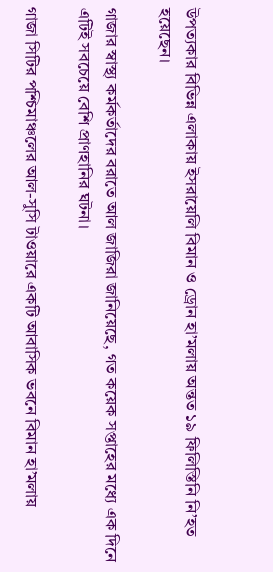উপত্যকার বিভিন্ন এলাকায় ইসরায়েলি বিমান ও ড্রোন হা’মলায় অন্তত ১৯ ফিলিস্তিনি নি’হত হয়েছেন।

গাজার স্বাস্থ্য কর্মকর্তাদের বরাতে আল জাজিরা জানিয়েছে, গত কয়েক সপ্তাহের মধ্যে এক দিনে এটিই সবচেয়ে বেশি প্রাণহানির ঘটনা।

গাজা সিটির পশ্চিমাঞ্চলের আল-সুসি টাওয়ারে একটি আবাসিক ভবনে বিমান হা’মলায়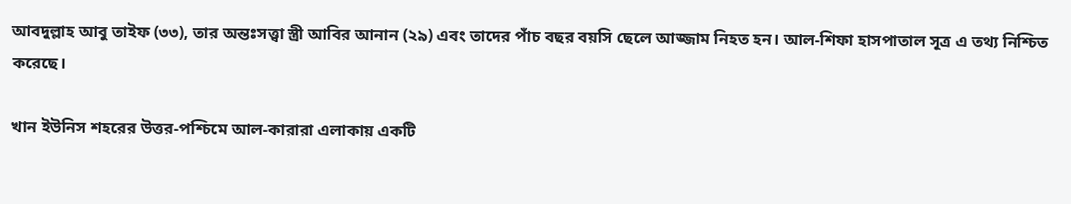আবদুল্লাহ আবু তাইফ (৩৩), তার অন্তঃসত্ত্বা স্ত্রী আবির আনান (২৯) এবং তাদের পাঁচ বছর বয়সি ছেলে আজ্জাম নিহত হন। আল-শিফা হাসপাতাল সূত্র এ তথ্য নিশ্চিত করেছে।

খান ইউনিস শহরের উত্তর-পশ্চিমে আল-কারারা এলাকায় একটি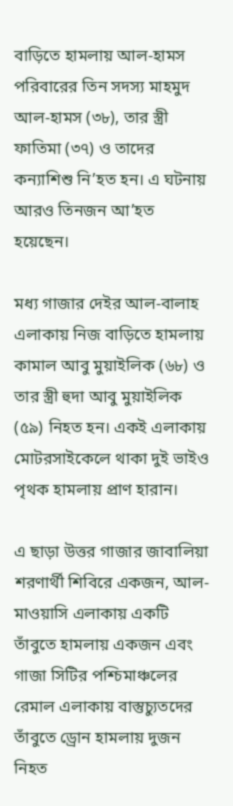বাড়িতে হামলায় আল-হামস পরিবারের তিন সদস্য মাহমুদ আল-হামস (৩৮), তার স্ত্রী ফাতিমা (৩৭) ও তাদের কন্যাশিশু নি’হত হন। এ ঘটনায় আরও তিনজন আ’হত হয়েছেন।

মধ্য গাজার দেইর আল-বালাহ এলাকায় নিজ বাড়িতে হামলায় কামাল আবু মুয়াইলিক (৬৮) ও তার স্ত্রী হুদা আবু মুয়াইলিক (৫৯) নিহত হন। একই এলাকায় মোটরসাইকেলে থাকা দুই ভাইও পৃথক হামলায় প্রাণ হারান।

এ ছাড়া উত্তর গাজার জাবালিয়া শরণার্থী শিবিরে একজন, আল-মাওয়াসি এলাকায় একটি তাঁবুতে হামলায় একজন এবং গাজা সিটির পশ্চিমাঞ্চলের রেমাল এলাকায় বাস্তুচ্যুতদের তাঁবুতে ড্রোন হামলায় দুজন নিহত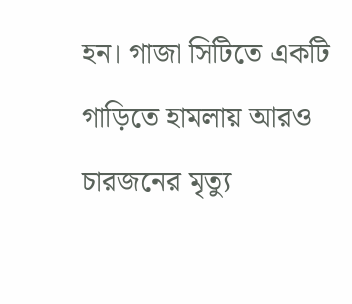হন। গাজা সিটিতে একটি গাড়িতে হামলায় আরও চারজনের মৃত্যু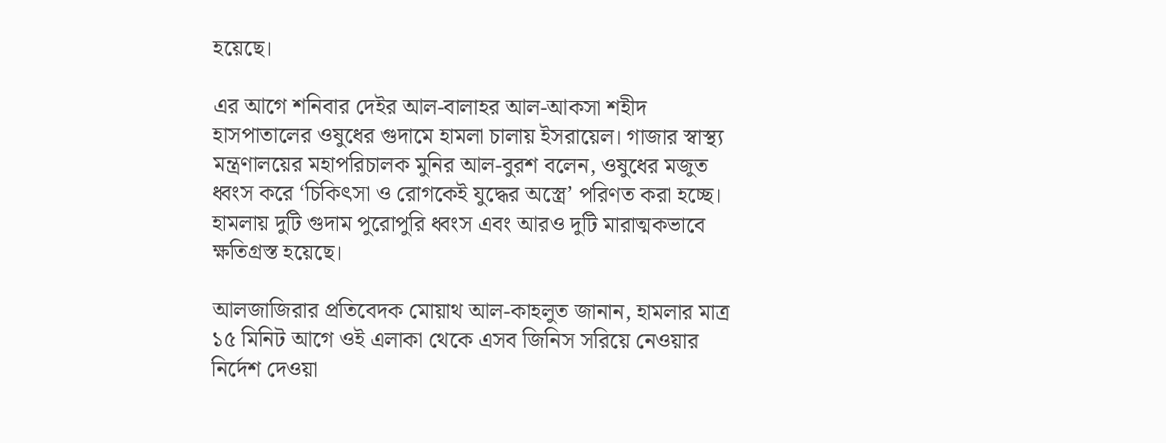হয়েছে।

এর আগে শনিবার দেইর আল-বালাহর আল-আকসা শহীদ হাসপাতালের ওষুধের গুদামে হামলা চালায় ইসরায়েল। গাজার স্বাস্থ্য মন্ত্রণালয়ের মহাপরিচালক মুনির আল-বুরশ বলেন, ওষুধের মজুত ধ্বংস করে ‘চিকিৎসা ও রোগকেই যুদ্ধের অস্ত্রে’ পরিণত করা হচ্ছে। হামলায় দুটি গুদাম পুরোপুরি ধ্বংস এবং আরও দুটি মারাত্মকভাবে ক্ষতিগ্রস্ত হয়েছে।

আলজাজিরার প্রতিবেদক মোয়াথ আল-কাহলুত জানান, হামলার মাত্র ১৫ মিনিট আগে ওই এলাকা থেকে এসব জিনিস সরিয়ে নেওয়ার নির্দেশ দেওয়া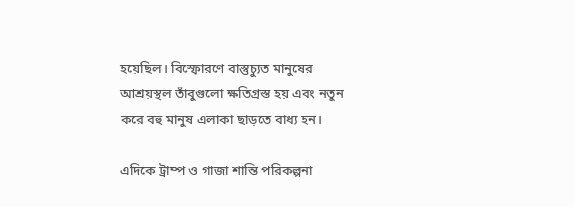হয়েছিল। বিস্ফোরণে বাস্তুচ্যুত মানুষের আশ্রয়স্থল তাঁবুগুলো ক্ষতিগ্রস্ত হয় এবং নতুন করে বহু মানুষ এলাকা ছাড়তে বাধ্য হন।

এদিকে ট্রাম্প ও গাজা শান্তি পরিকল্পনা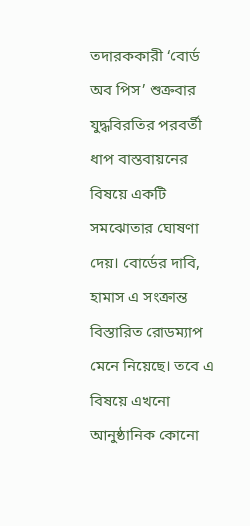তদারককারী ‘বোর্ড অব পিস’ শুক্রবার যুদ্ধবিরতির পরবর্তী ধাপ বাস্তবায়নের বিষয়ে একটি সমঝোতার ঘোষণা দেয়। বোর্ডের দাবি, হামাস এ সংক্রান্ত বিস্তারিত রোডম্যাপ মেনে নিয়েছে। তবে এ বিষয়ে এখনো আনুষ্ঠানিক কোনো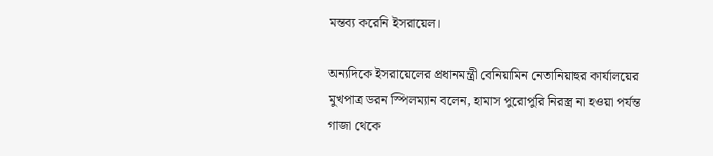মন্তব্য করেনি ইসরায়েল।

অন্যদিকে ইসরায়েলের প্রধানমন্ত্রী বেনিয়ামিন নেতানিয়াহুর কার্যালয়ের মুখপাত্র ডরন স্পিলম্যান বলেন, হামাস পুরোপুরি নিরস্ত্র না হওয়া পর্যন্ত গাজা থেকে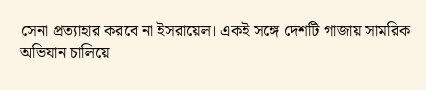সেনা প্রত্যাহার করবে না ইসরায়েল। একই সঙ্গে দেশটি গাজায় সামরিক অভিযান চালিয়ে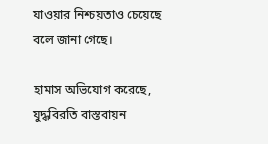যাওয়ার নিশ্চয়তাও চেয়েছে বলে জানা গেছে।

হামাস অভিযোগ করেছে, যুদ্ধবিরতি বাস্তবায়ন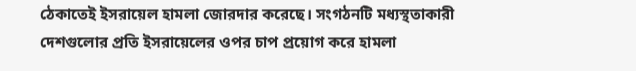ঠেকাতেই ইসরায়েল হামলা জোরদার করেছে। সংগঠনটি মধ্যস্থতাকারী দেশগুলোর প্রতি ইসরায়েলের ওপর চাপ প্রয়োগ করে হামলা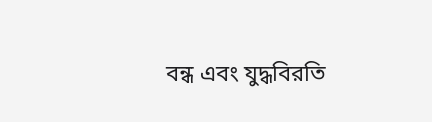বন্ধ এবং যুদ্ধবিরতি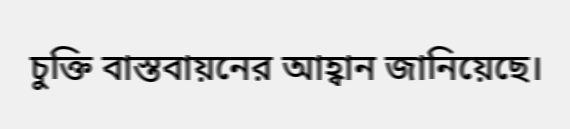চুক্তি বাস্তবায়নের আহ্বান জানিয়েছে।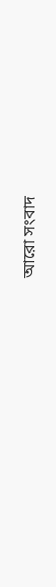আরো সংবাদ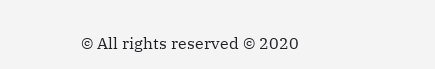© All rights reserved © 2020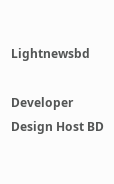Lightnewsbd

Developer Design Host BD